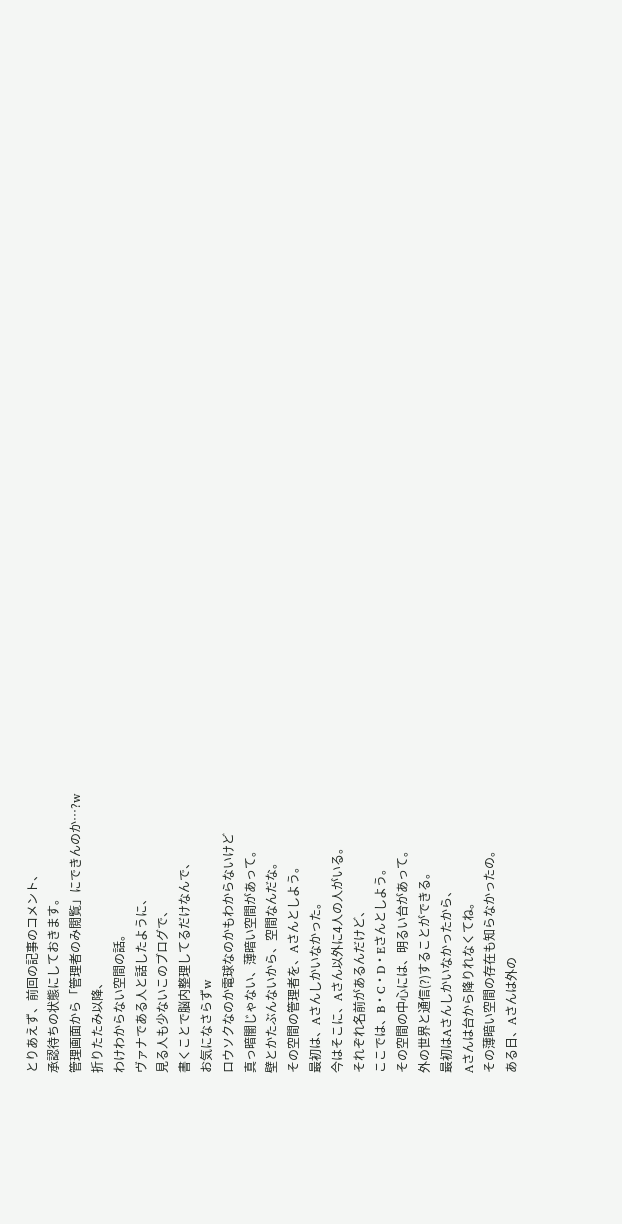とりあえず、前回の記事のコメント、
承認待ちの状態にしておきます。
管理画面から「管理者のみ閲覧」にできんのか…?w
折りたたみ以降、
わけわからない空間の話。
ヴァナである人と話したように、
見る人も少ないこのブログで、
書くことで脳内整理してるだけなんで、
お気になさらずw
ロウソクなのか電球なのかもわからないけど
真っ暗闇じゃない、薄暗い空間があって。
壁とかたぶんないから、空間なんだな。
その空間の管理者を、Aさんとしよう。
最初は、Aさんしかいなかった。
今はそこに、Aさん以外に4人の人がいる。
それぞれ名前があるんだけど、
ここでは、B・C・D・Eさんとしよう。
その空間の中心には、明るい台があって。
外の世界と通信(?)することができる。
最初はAさんしかいなかったから、
Aさんは台から降りれなくてね。
その薄暗い空間の存在も知らなかったの。
ある日、Aさんは外の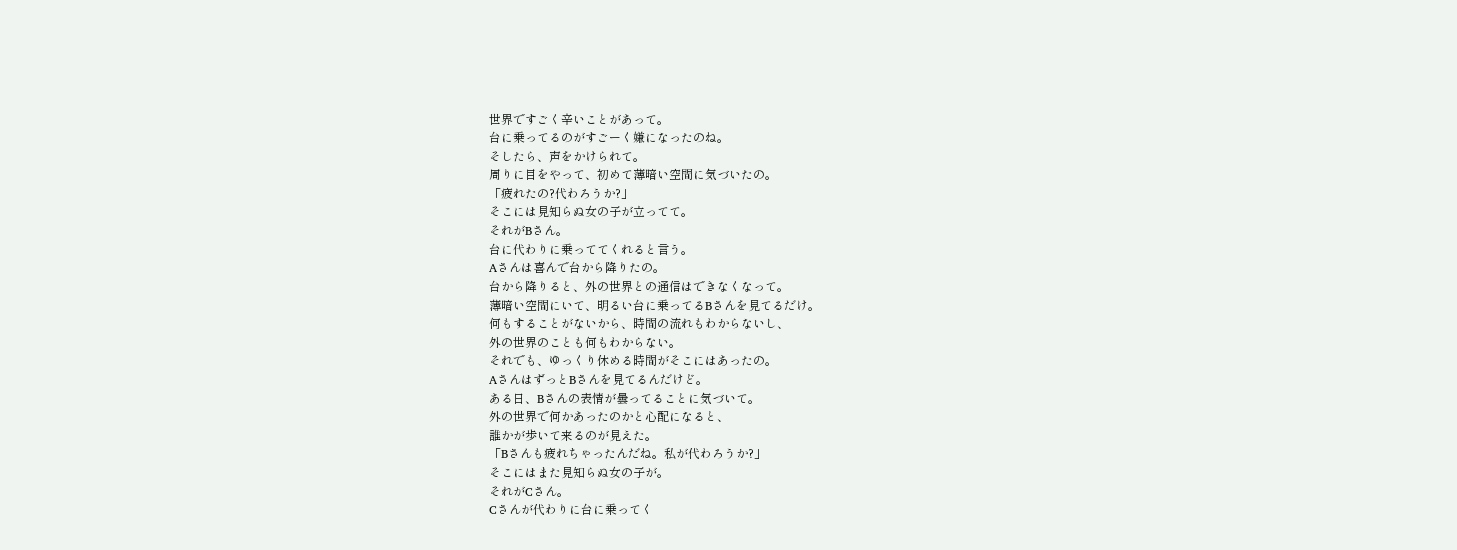世界ですごく辛いことがあって。
台に乗ってるのがすごーく嫌になったのね。
そしたら、声をかけられて。
周りに目をやって、初めて薄暗い空間に気づいたの。
「疲れたの?代わろうか?」
そこには見知らぬ女の子が立ってて。
それがBさん。
台に代わりに乗っててくれると言う。
Aさんは喜んで台から降りたの。
台から降りると、外の世界との通信はできなくなって。
薄暗い空間にいて、明るい台に乗ってるBさんを見てるだけ。
何もすることがないから、時間の流れもわからないし、
外の世界のことも何もわからない。
それでも、ゆっくり休める時間がそこにはあったの。
AさんはずっとBさんを見てるんだけど。
ある日、Bさんの表情が曇ってることに気づいて。
外の世界で何かあったのかと心配になると、
誰かが歩いて来るのが見えた。
「Bさんも疲れちゃったんだね。私が代わろうか?」
そこにはまた見知らぬ女の子が。
それがCさん。
Cさんが代わりに台に乗ってく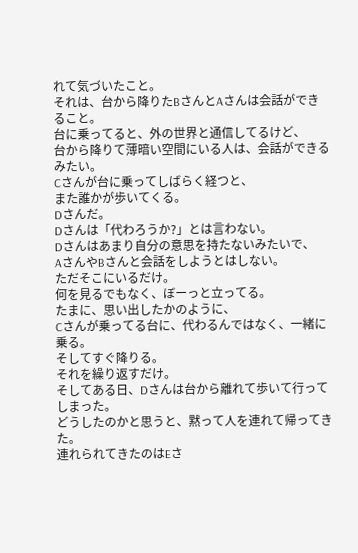れて気づいたこと。
それは、台から降りたBさんとAさんは会話ができること。
台に乗ってると、外の世界と通信してるけど、
台から降りて薄暗い空間にいる人は、会話ができるみたい。
Cさんが台に乗ってしばらく経つと、
また誰かが歩いてくる。
Dさんだ。
Dさんは「代わろうか?」とは言わない。
Dさんはあまり自分の意思を持たないみたいで、
AさんやBさんと会話をしようとはしない。
ただそこにいるだけ。
何を見るでもなく、ぼーっと立ってる。
たまに、思い出したかのように、
Cさんが乗ってる台に、代わるんではなく、一緒に乗る。
そしてすぐ降りる。
それを繰り返すだけ。
そしてある日、Dさんは台から離れて歩いて行ってしまった。
どうしたのかと思うと、黙って人を連れて帰ってきた。
連れられてきたのはEさ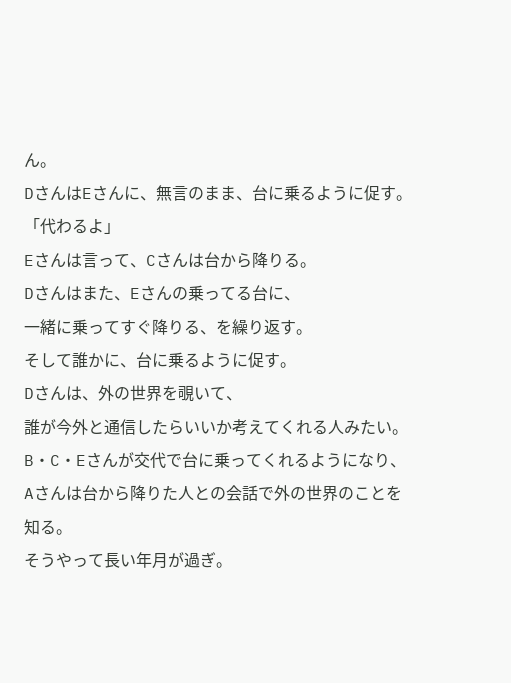ん。
DさんはEさんに、無言のまま、台に乗るように促す。
「代わるよ」
Eさんは言って、Cさんは台から降りる。
Dさんはまた、Eさんの乗ってる台に、
一緒に乗ってすぐ降りる、を繰り返す。
そして誰かに、台に乗るように促す。
Dさんは、外の世界を覗いて、
誰が今外と通信したらいいか考えてくれる人みたい。
B・C・Eさんが交代で台に乗ってくれるようになり、
Aさんは台から降りた人との会話で外の世界のことを知る。
そうやって長い年月が過ぎ。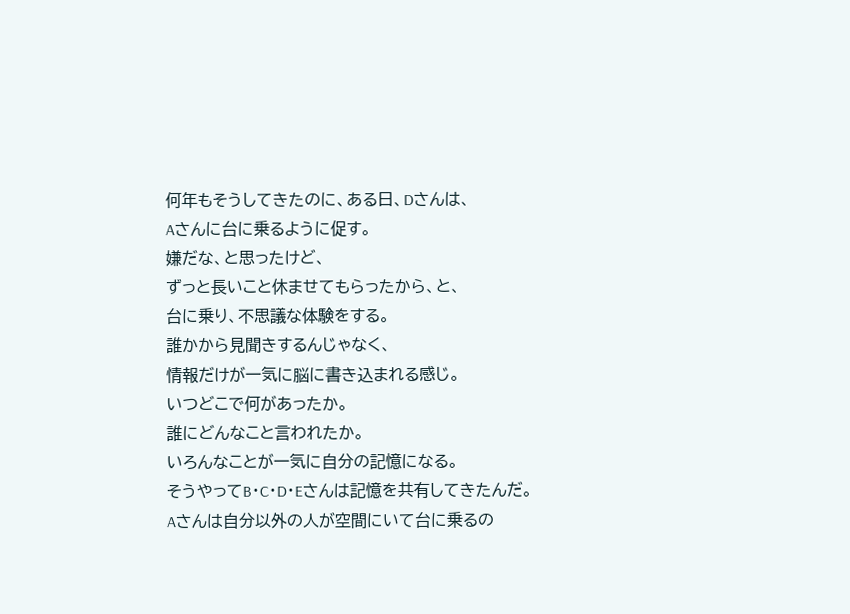何年もそうしてきたのに、ある日、Dさんは、
Aさんに台に乗るように促す。
嫌だな、と思ったけど、
ずっと長いこと休ませてもらったから、と、
台に乗り、不思議な体験をする。
誰かから見聞きするんじゃなく、
情報だけが一気に脳に書き込まれる感じ。
いつどこで何があったか。
誰にどんなこと言われたか。
いろんなことが一気に自分の記憶になる。
そうやってB・C・D・Eさんは記憶を共有してきたんだ。
Aさんは自分以外の人が空間にいて台に乗るの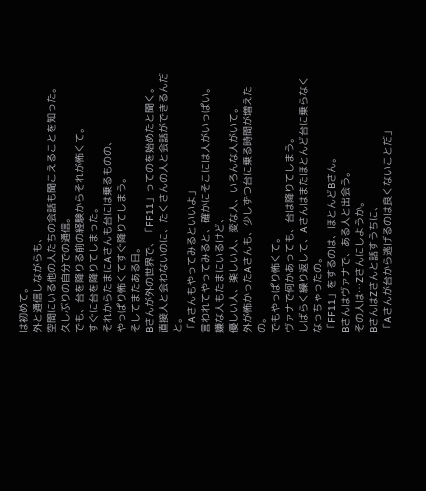は初めて。
外と通信しながらも、
空間にいる他の人たちの会話も聞こえることを知った。
久しぶりの自分での通信。
でも、台を降りる前の経験からそれが怖くて。
すぐに台を降りてしまった。
それからたまにAさんも台には乗るものの、
やっぱり怖くてすぐ降りてしまう。
そしてまたある日。
Bさんが外の世界で、「FF11」ってのを始めたと聞く。
直接人と会わないのに、たくさんの人と会話ができるんだと。
「Aさんもやってみるといいよ」
言われてやってみると、確かにそこには人がいっぱい。
嫌な人もたまにいるけど、
優しい人、楽しい人、変な人、いろんな人がいて。
外が怖かったAさんも、少しずつ台に乗る時間が増えたの。
でもやっぱり怖くて。
ヴァナで何かあっても、台は降りてしまう。
しばらく繰り返して、Aさんはまたほとんど台に乗らなくなっちゃったの。
「FF11」をするのは、ほとんどBさん。
Bさんはヴァナで、ある人と出会う。
その人は…Zさんにしようか。
BさんはZさんと話すうちに、
「Aさんが台から逃げるのは良くないことだ」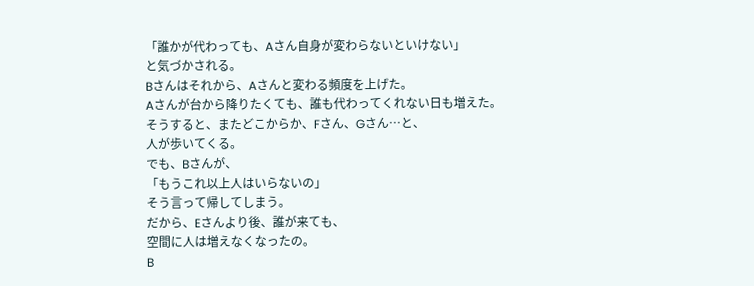「誰かが代わっても、Aさん自身が変わらないといけない」
と気づかされる。
Bさんはそれから、Aさんと変わる頻度を上げた。
Aさんが台から降りたくても、誰も代わってくれない日も増えた。
そうすると、またどこからか、Fさん、Gさん…と、
人が歩いてくる。
でも、Bさんが、
「もうこれ以上人はいらないの」
そう言って帰してしまう。
だから、Eさんより後、誰が来ても、
空間に人は増えなくなったの。
B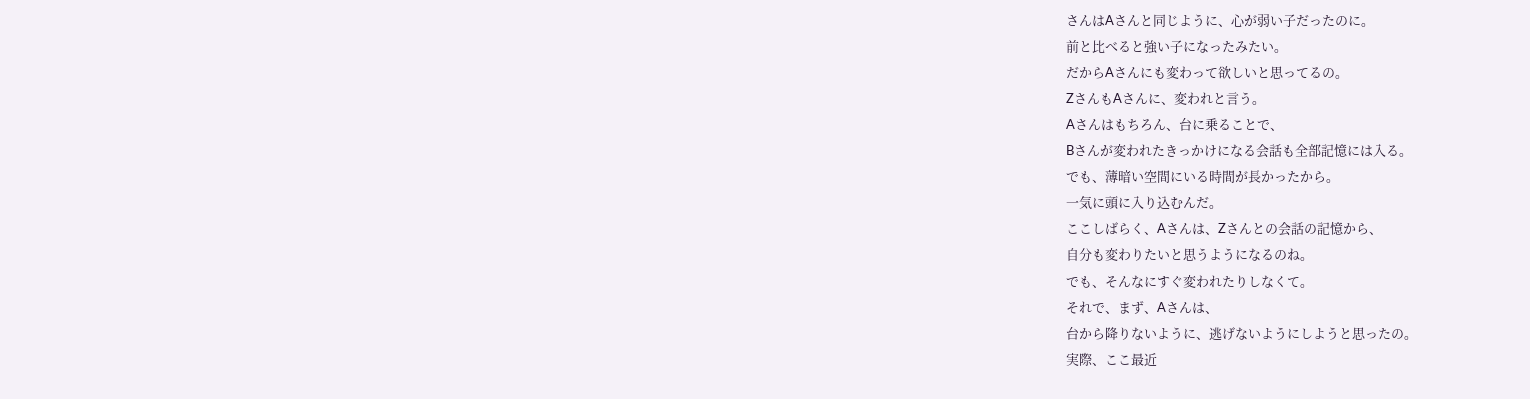さんはAさんと同じように、心が弱い子だったのに。
前と比べると強い子になったみたい。
だからAさんにも変わって欲しいと思ってるの。
ZさんもAさんに、変われと言う。
Aさんはもちろん、台に乗ることで、
Bさんが変われたきっかけになる会話も全部記憶には入る。
でも、薄暗い空間にいる時間が長かったから。
一気に頭に入り込むんだ。
ここしばらく、Aさんは、Zさんとの会話の記憶から、
自分も変わりたいと思うようになるのね。
でも、そんなにすぐ変われたりしなくて。
それで、まず、Aさんは、
台から降りないように、逃げないようにしようと思ったの。
実際、ここ最近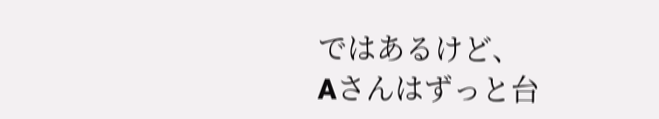ではあるけど、
Aさんはずっと台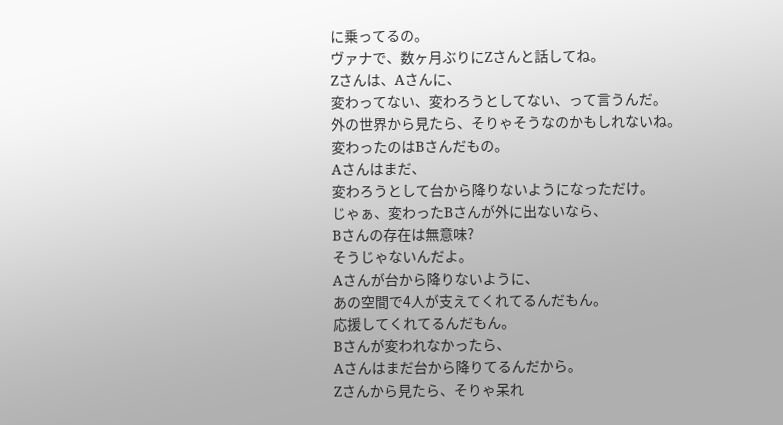に乗ってるの。
ヴァナで、数ヶ月ぶりにZさんと話してね。
Zさんは、Aさんに、
変わってない、変わろうとしてない、って言うんだ。
外の世界から見たら、そりゃそうなのかもしれないね。
変わったのはBさんだもの。
Aさんはまだ、
変わろうとして台から降りないようになっただけ。
じゃぁ、変わったBさんが外に出ないなら、
Bさんの存在は無意味?
そうじゃないんだよ。
Aさんが台から降りないように、
あの空間で4人が支えてくれてるんだもん。
応援してくれてるんだもん。
Bさんが変われなかったら、
Aさんはまだ台から降りてるんだから。
Zさんから見たら、そりゃ呆れ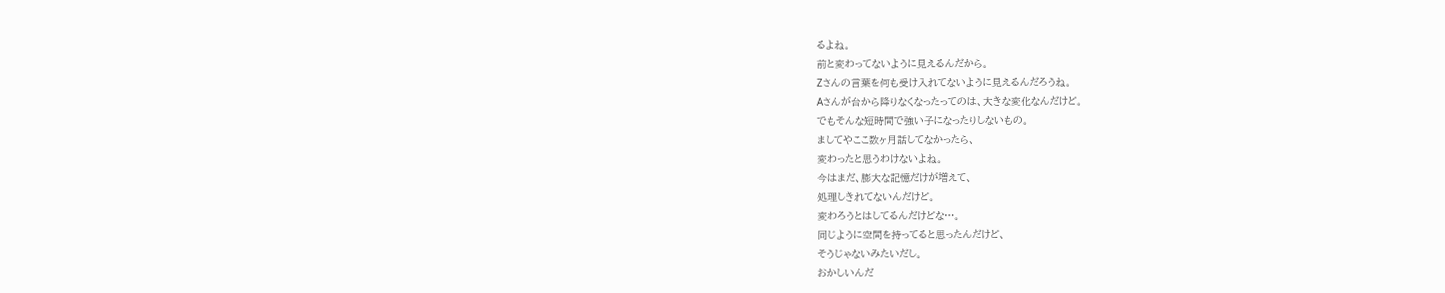るよね。
前と変わってないように見えるんだから。
Zさんの言葉を何も受け入れてないように見えるんだろうね。
Aさんが台から降りなくなったってのは、大きな変化なんだけど。
でもそんな短時間で強い子になったりしないもの。
ましてやここ数ヶ月話してなかったら、
変わったと思うわけないよね。
今はまだ、膨大な記憶だけが増えて、
処理しきれてないんだけど。
変わろうとはしてるんだけどな…。
同じように空間を持ってると思ったんだけど、
そうじゃないみたいだし。
おかしいんだ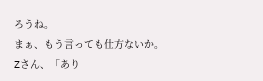ろうね。
まぁ、もう言っても仕方ないか。
Zさん、「あり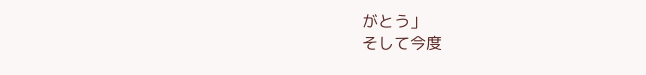がとう」
そして今度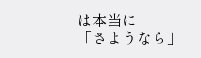は本当に
「さようなら」